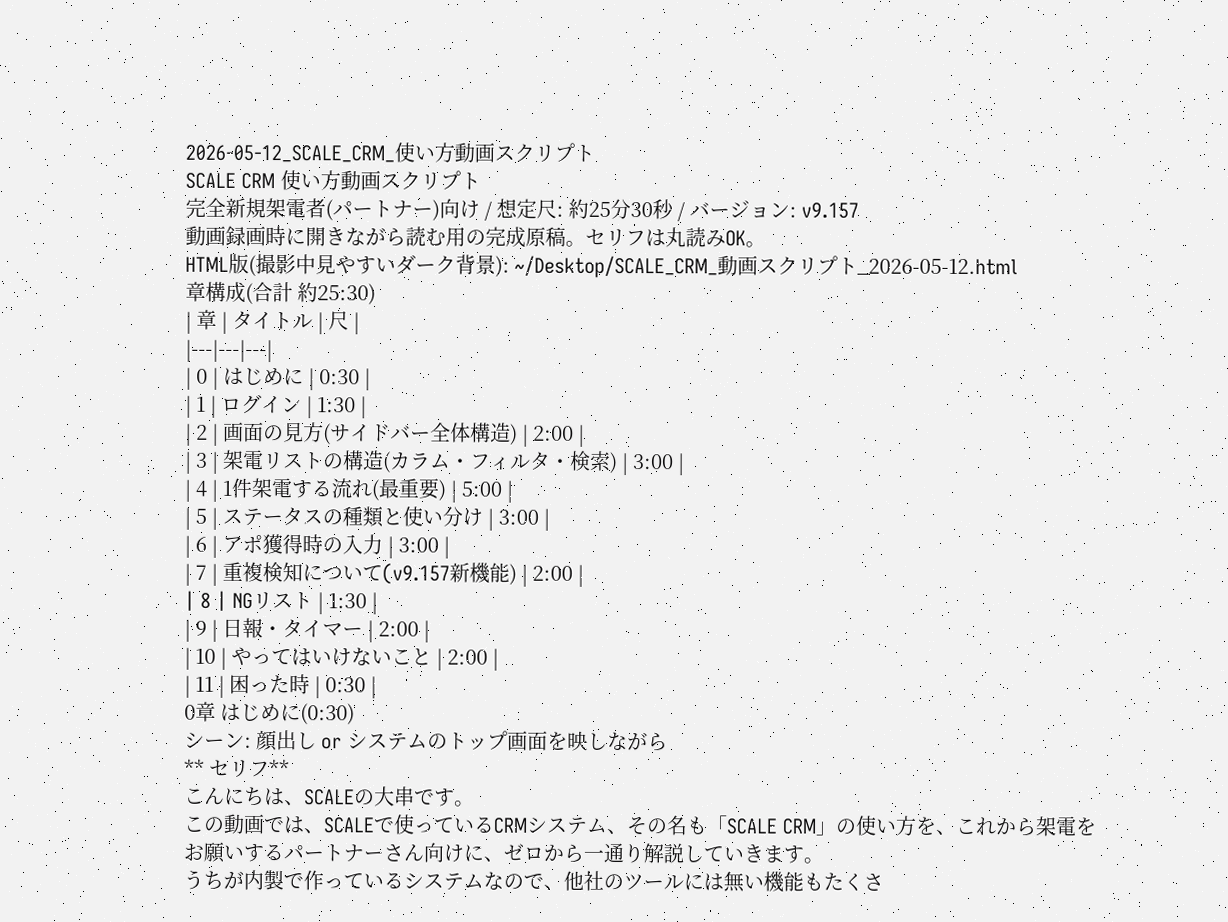2026-05-12_SCALE_CRM_使い方動画スクリプト
SCALE CRM 使い方動画スクリプト
完全新規架電者(パートナー)向け / 想定尺: 約25分30秒 / バージョン: v9.157
動画録画時に開きながら読む用の完成原稿。セリフは丸読みOK。
HTML版(撮影中見やすいダーク背景): ~/Desktop/SCALE_CRM_動画スクリプト_2026-05-12.html
章構成(合計 約25:30)
| 章 | タイトル | 尺 |
|---|---|---|
| 0 | はじめに | 0:30 |
| 1 | ログイン | 1:30 |
| 2 | 画面の見方(サイドバー全体構造) | 2:00 |
| 3 | 架電リストの構造(カラム・フィルタ・検索) | 3:00 |
| 4 | 1件架電する流れ(最重要) | 5:00 |
| 5 | ステータスの種類と使い分け | 3:00 |
| 6 | アポ獲得時の入力 | 3:00 |
| 7 | 重複検知について(v9.157新機能) | 2:00 |
| 8 | NGリスト | 1:30 |
| 9 | 日報・タイマー | 2:00 |
| 10 | やってはいけないこと | 2:00 |
| 11 | 困った時 | 0:30 |
0章 はじめに(0:30)
シーン: 顔出し or システムのトップ画面を映しながら
** セリフ**
こんにちは、SCALEの大串です。
この動画では、SCALEで使っているCRMシステム、その名も「SCALE CRM」の使い方を、これから架電をお願いするパートナーさん向けに、ゼロから一通り解説していきます。
うちが内製で作っているシステムなので、他社のツールには無い機能もたくさ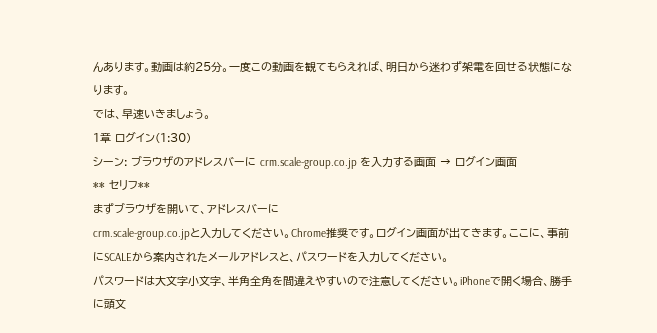んあります。動画は約25分。一度この動画を観てもらえれば、明日から迷わず架電を回せる状態になります。
では、早速いきましょう。
1章 ログイン(1:30)
シーン: ブラウザのアドレスバーに crm.scale-group.co.jp を入力する画面 → ログイン画面
** セリフ**
まずブラウザを開いて、アドレスバーに
crm.scale-group.co.jpと入力してください。Chrome推奨です。ログイン画面が出てきます。ここに、事前にSCALEから案内されたメールアドレスと、パスワードを入力してください。
パスワードは大文字小文字、半角全角を間違えやすいので注意してください。iPhoneで開く場合、勝手に頭文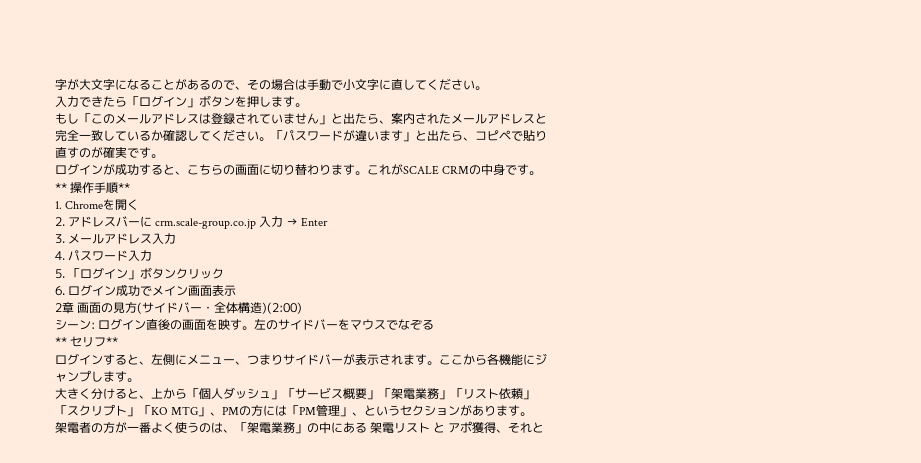字が大文字になることがあるので、その場合は手動で小文字に直してください。
入力できたら「ログイン」ボタンを押します。
もし「このメールアドレスは登録されていません」と出たら、案内されたメールアドレスと完全一致しているか確認してください。「パスワードが違います」と出たら、コピペで貼り直すのが確実です。
ログインが成功すると、こちらの画面に切り替わります。これがSCALE CRMの中身です。
** 操作手順**
1. Chromeを開く
2. アドレスバーに crm.scale-group.co.jp 入力 → Enter
3. メールアドレス入力
4. パスワード入力
5. 「ログイン」ボタンクリック
6. ログイン成功でメイン画面表示
2章 画面の見方(サイドバー・全体構造)(2:00)
シーン: ログイン直後の画面を映す。左のサイドバーをマウスでなぞる
** セリフ**
ログインすると、左側にメニュー、つまりサイドバーが表示されます。ここから各機能にジャンプします。
大きく分けると、上から「個人ダッシュ」「サービス概要」「架電業務」「リスト依頼」「スクリプト」「KO MTG」、PMの方には「PM管理」、というセクションがあります。
架電者の方が一番よく使うのは、「架電業務」の中にある 架電リスト と アポ獲得、それと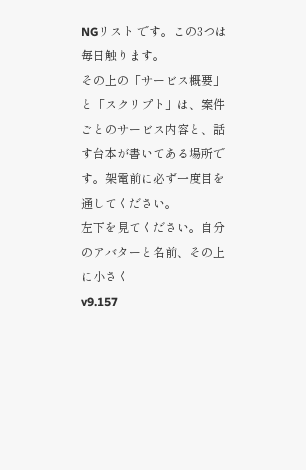NGリスト です。この3つは毎日触ります。
その上の「サービス概要」と「スクリプト」は、案件ごとのサービス内容と、話す台本が書いてある場所です。架電前に必ず一度目を通してください。
左下を見てください。自分のアバターと名前、その上に小さく
v9.157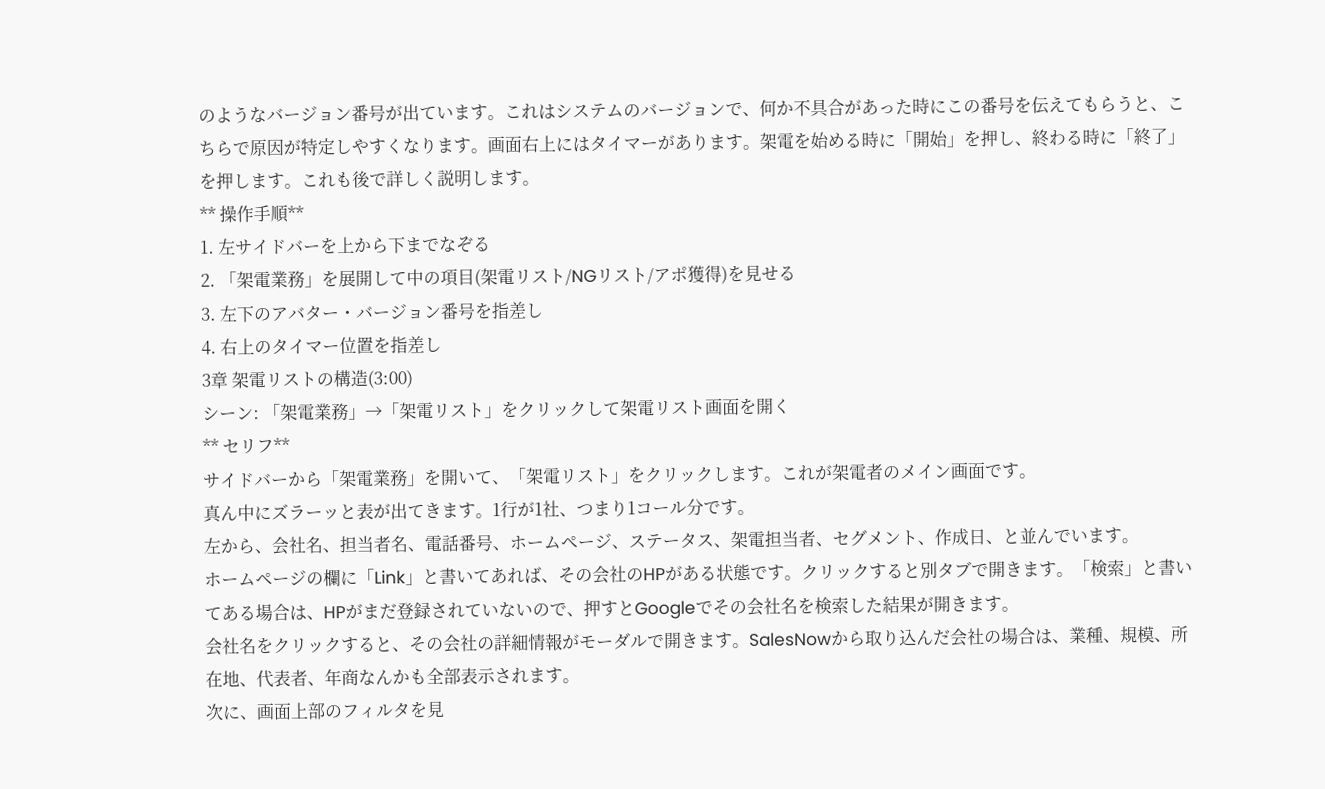のようなバージョン番号が出ています。これはシステムのバージョンで、何か不具合があった時にこの番号を伝えてもらうと、こちらで原因が特定しやすくなります。画面右上にはタイマーがあります。架電を始める時に「開始」を押し、終わる時に「終了」を押します。これも後で詳しく説明します。
** 操作手順**
1. 左サイドバーを上から下までなぞる
2. 「架電業務」を展開して中の項目(架電リスト/NGリスト/アポ獲得)を見せる
3. 左下のアバター・バージョン番号を指差し
4. 右上のタイマー位置を指差し
3章 架電リストの構造(3:00)
シーン: 「架電業務」→「架電リスト」をクリックして架電リスト画面を開く
** セリフ**
サイドバーから「架電業務」を開いて、「架電リスト」をクリックします。これが架電者のメイン画面です。
真ん中にズラーッと表が出てきます。1行が1社、つまり1コール分です。
左から、会社名、担当者名、電話番号、ホームページ、ステータス、架電担当者、セグメント、作成日、と並んでいます。
ホームページの欄に「Link」と書いてあれば、その会社のHPがある状態です。クリックすると別タブで開きます。「検索」と書いてある場合は、HPがまだ登録されていないので、押すとGoogleでその会社名を検索した結果が開きます。
会社名をクリックすると、その会社の詳細情報がモーダルで開きます。SalesNowから取り込んだ会社の場合は、業種、規模、所在地、代表者、年商なんかも全部表示されます。
次に、画面上部のフィルタを見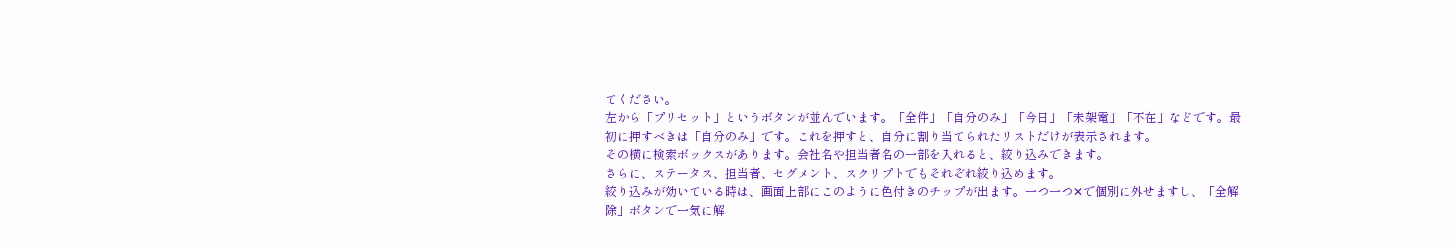てください。
左から「プリセット」というボタンが並んでいます。「全件」「自分のみ」「今日」「未架電」「不在」などです。最初に押すべきは「自分のみ」です。これを押すと、自分に割り当てられたリストだけが表示されます。
その横に検索ボックスがあります。会社名や担当者名の一部を入れると、絞り込みできます。
さらに、ステータス、担当者、セグメント、スクリプトでもそれぞれ絞り込めます。
絞り込みが効いている時は、画面上部にこのように色付きのチップが出ます。一つ一つ✕で個別に外せますし、「全解除」ボタンで一気に解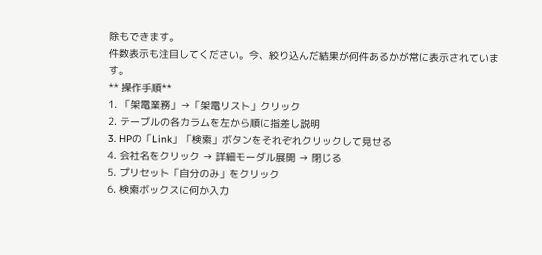除もできます。
件数表示も注目してください。今、絞り込んだ結果が何件あるかが常に表示されています。
** 操作手順**
1. 「架電業務」→「架電リスト」クリック
2. テーブルの各カラムを左から順に指差し説明
3. HPの「Link」「検索」ボタンをそれぞれクリックして見せる
4. 会社名をクリック → 詳細モーダル展開 → 閉じる
5. プリセット「自分のみ」をクリック
6. 検索ボックスに何か入力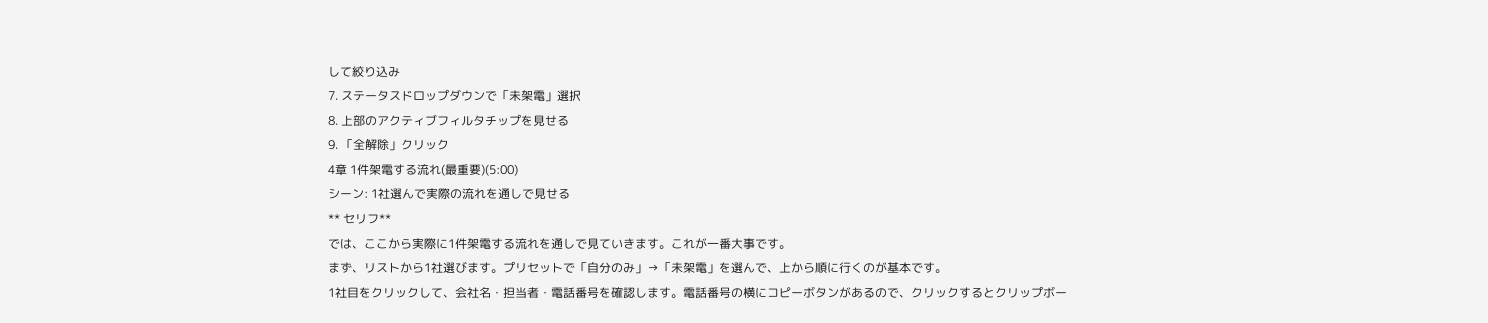して絞り込み
7. ステータスドロップダウンで「未架電」選択
8. 上部のアクティブフィルタチップを見せる
9. 「全解除」クリック
4章 1件架電する流れ(最重要)(5:00)
シーン: 1社選んで実際の流れを通しで見せる
** セリフ**
では、ここから実際に1件架電する流れを通しで見ていきます。これが一番大事です。
まず、リストから1社選びます。プリセットで「自分のみ」→「未架電」を選んで、上から順に行くのが基本です。
1社目をクリックして、会社名・担当者・電話番号を確認します。電話番号の横にコピーボタンがあるので、クリックするとクリップボー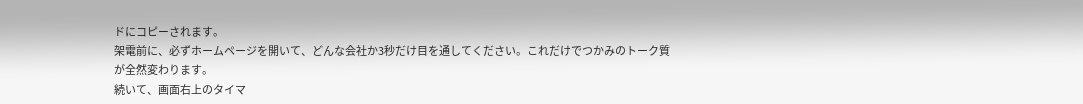ドにコピーされます。
架電前に、必ずホームページを開いて、どんな会社か3秒だけ目を通してください。これだけでつかみのトーク質が全然変わります。
続いて、画面右上のタイマ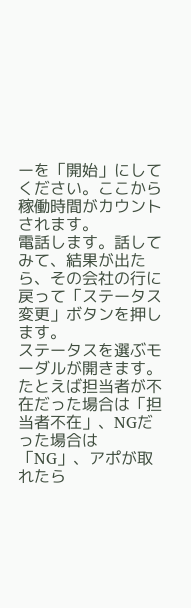ーを「開始」にしてください。ここから稼働時間がカウントされます。
電話します。話してみて、結果が出たら、その会社の行に戻って「ステータス変更」ボタンを押します。
ステータスを選ぶモーダルが開きます。たとえば担当者が不在だった場合は「担当者不在」、NGだった場合は「NG」、アポが取れたら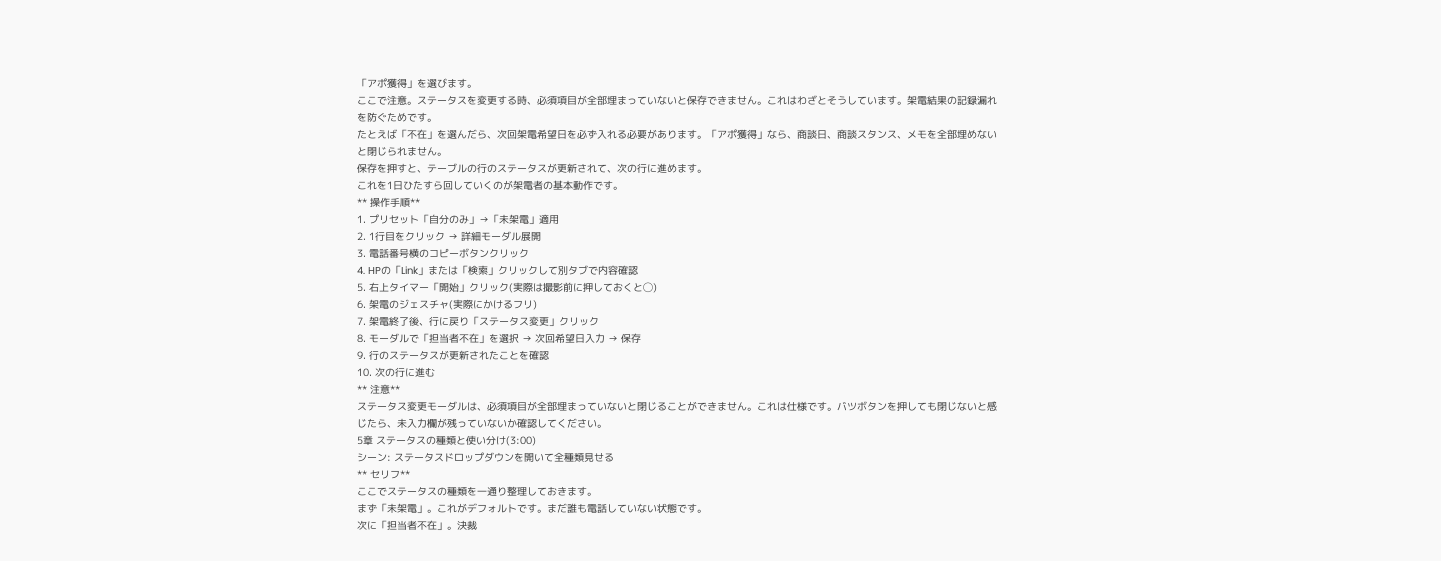「アポ獲得」を選びます。
ここで注意。ステータスを変更する時、必須項目が全部埋まっていないと保存できません。これはわざとそうしています。架電結果の記録漏れを防ぐためです。
たとえば「不在」を選んだら、次回架電希望日を必ず入れる必要があります。「アポ獲得」なら、商談日、商談スタンス、メモを全部埋めないと閉じられません。
保存を押すと、テーブルの行のステータスが更新されて、次の行に進めます。
これを1日ひたすら回していくのが架電者の基本動作です。
** 操作手順**
1. プリセット「自分のみ」→「未架電」適用
2. 1行目をクリック → 詳細モーダル展開
3. 電話番号横のコピーボタンクリック
4. HPの「Link」または「検索」クリックして別タブで内容確認
5. 右上タイマー「開始」クリック(実際は撮影前に押しておくと◯)
6. 架電のジェスチャ(実際にかけるフリ)
7. 架電終了後、行に戻り「ステータス変更」クリック
8. モーダルで「担当者不在」を選択 → 次回希望日入力 → 保存
9. 行のステータスが更新されたことを確認
10. 次の行に進む
** 注意**
ステータス変更モーダルは、必須項目が全部埋まっていないと閉じることができません。これは仕様です。バツボタンを押しても閉じないと感じたら、未入力欄が残っていないか確認してください。
5章 ステータスの種類と使い分け(3:00)
シーン: ステータスドロップダウンを開いて全種類見せる
** セリフ**
ここでステータスの種類を一通り整理しておきます。
まず「未架電」。これがデフォルトです。まだ誰も電話していない状態です。
次に「担当者不在」。決裁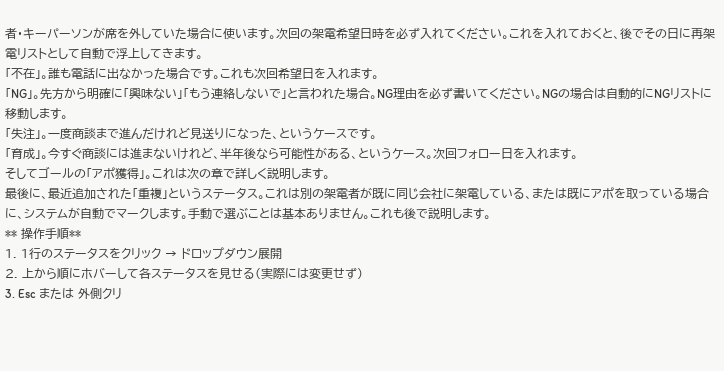者・キーパーソンが席を外していた場合に使います。次回の架電希望日時を必ず入れてください。これを入れておくと、後でその日に再架電リストとして自動で浮上してきます。
「不在」。誰も電話に出なかった場合です。これも次回希望日を入れます。
「NG」。先方から明確に「興味ない」「もう連絡しないで」と言われた場合。NG理由を必ず書いてください。NGの場合は自動的にNGリストに移動します。
「失注」。一度商談まで進んだけれど見送りになった、というケースです。
「育成」。今すぐ商談には進まないけれど、半年後なら可能性がある、というケース。次回フォロー日を入れます。
そしてゴールの「アポ獲得」。これは次の章で詳しく説明します。
最後に、最近追加された「重複」というステータス。これは別の架電者が既に同じ会社に架電している、または既にアポを取っている場合に、システムが自動でマークします。手動で選ぶことは基本ありません。これも後で説明します。
** 操作手順**
1. 1行のステータスをクリック → ドロップダウン展開
2. 上から順にホバーして各ステータスを見せる(実際には変更せず)
3. Esc または 外側クリ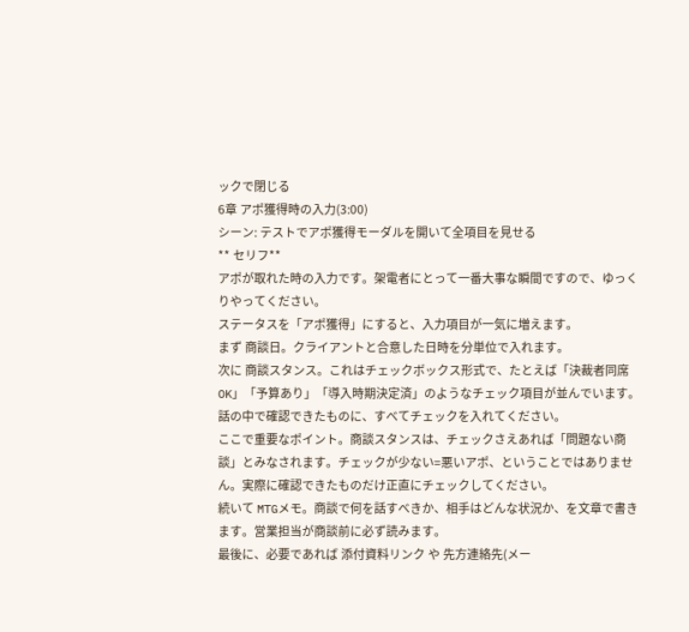ックで閉じる
6章 アポ獲得時の入力(3:00)
シーン: テストでアポ獲得モーダルを開いて全項目を見せる
** セリフ**
アポが取れた時の入力です。架電者にとって一番大事な瞬間ですので、ゆっくりやってください。
ステータスを「アポ獲得」にすると、入力項目が一気に増えます。
まず 商談日。クライアントと合意した日時を分単位で入れます。
次に 商談スタンス。これはチェックボックス形式で、たとえば「決裁者同席OK」「予算あり」「導入時期決定済」のようなチェック項目が並んでいます。話の中で確認できたものに、すべてチェックを入れてください。
ここで重要なポイント。商談スタンスは、チェックさえあれば「問題ない商談」とみなされます。チェックが少ない=悪いアポ、ということではありません。実際に確認できたものだけ正直にチェックしてください。
続いて MTGメモ。商談で何を話すべきか、相手はどんな状況か、を文章で書きます。営業担当が商談前に必ず読みます。
最後に、必要であれば 添付資料リンク や 先方連絡先(メー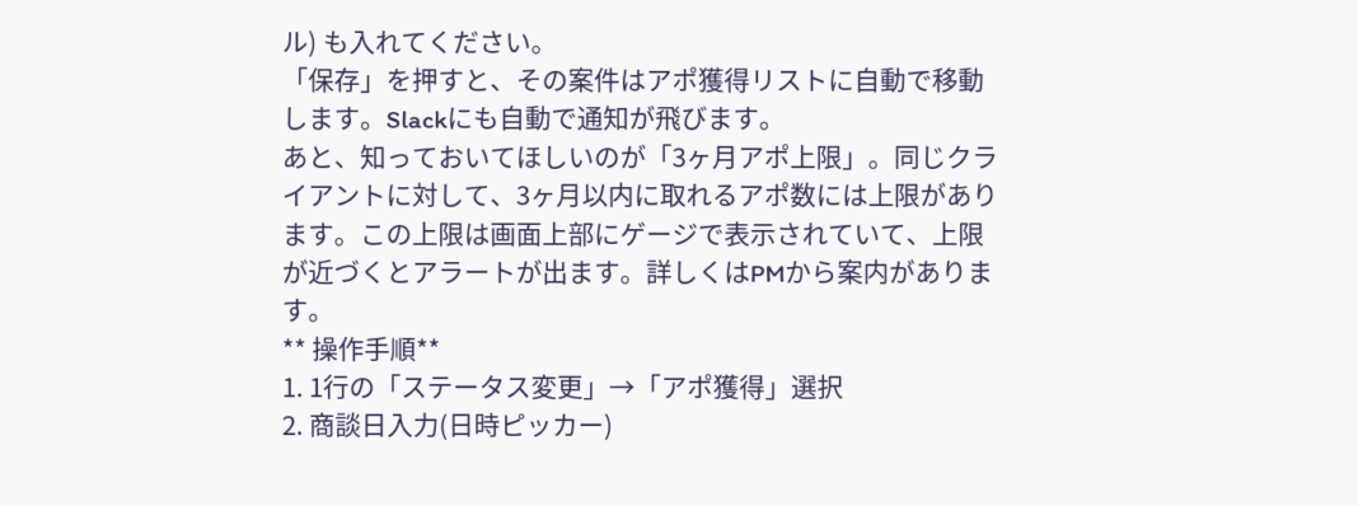ル) も入れてください。
「保存」を押すと、その案件はアポ獲得リストに自動で移動します。Slackにも自動で通知が飛びます。
あと、知っておいてほしいのが「3ヶ月アポ上限」。同じクライアントに対して、3ヶ月以内に取れるアポ数には上限があります。この上限は画面上部にゲージで表示されていて、上限が近づくとアラートが出ます。詳しくはPMから案内があります。
** 操作手順**
1. 1行の「ステータス変更」→「アポ獲得」選択
2. 商談日入力(日時ピッカー)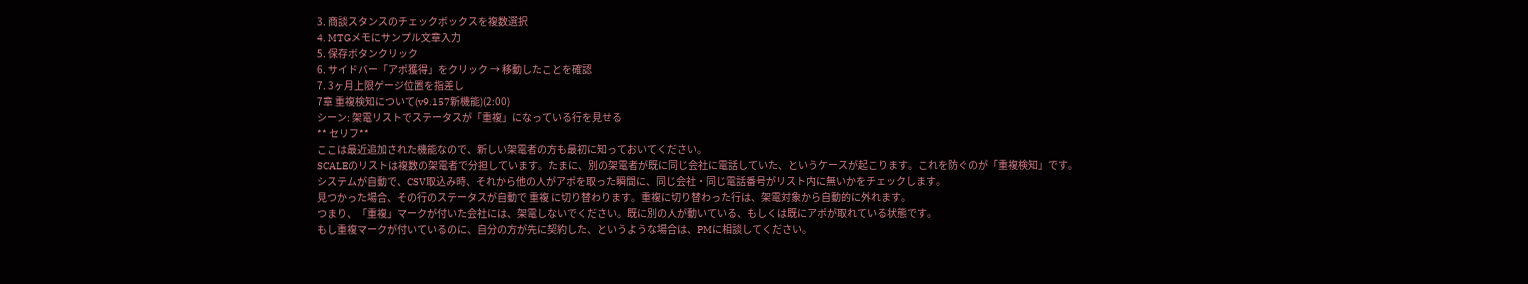3. 商談スタンスのチェックボックスを複数選択
4. MTGメモにサンプル文章入力
5. 保存ボタンクリック
6. サイドバー「アポ獲得」をクリック → 移動したことを確認
7. 3ヶ月上限ゲージ位置を指差し
7章 重複検知について(v9.157新機能)(2:00)
シーン: 架電リストでステータスが「重複」になっている行を見せる
** セリフ**
ここは最近追加された機能なので、新しい架電者の方も最初に知っておいてください。
SCALEのリストは複数の架電者で分担しています。たまに、別の架電者が既に同じ会社に電話していた、というケースが起こります。これを防ぐのが「重複検知」です。
システムが自動で、CSV取込み時、それから他の人がアポを取った瞬間に、同じ会社・同じ電話番号がリスト内に無いかをチェックします。
見つかった場合、その行のステータスが自動で 重複 に切り替わります。重複に切り替わった行は、架電対象から自動的に外れます。
つまり、「重複」マークが付いた会社には、架電しないでください。既に別の人が動いている、もしくは既にアポが取れている状態です。
もし重複マークが付いているのに、自分の方が先に契約した、というような場合は、PMに相談してください。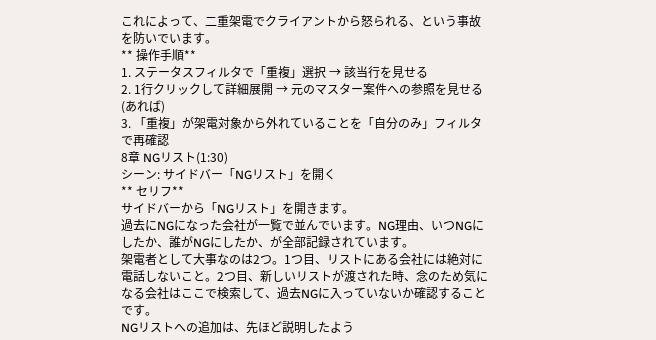これによって、二重架電でクライアントから怒られる、という事故を防いでいます。
** 操作手順**
1. ステータスフィルタで「重複」選択 → 該当行を見せる
2. 1行クリックして詳細展開 → 元のマスター案件への参照を見せる(あれば)
3. 「重複」が架電対象から外れていることを「自分のみ」フィルタで再確認
8章 NGリスト(1:30)
シーン: サイドバー「NGリスト」を開く
** セリフ**
サイドバーから「NGリスト」を開きます。
過去にNGになった会社が一覧で並んでいます。NG理由、いつNGにしたか、誰がNGにしたか、が全部記録されています。
架電者として大事なのは2つ。1つ目、リストにある会社には絶対に電話しないこと。2つ目、新しいリストが渡された時、念のため気になる会社はここで検索して、過去NGに入っていないか確認することです。
NGリストへの追加は、先ほど説明したよう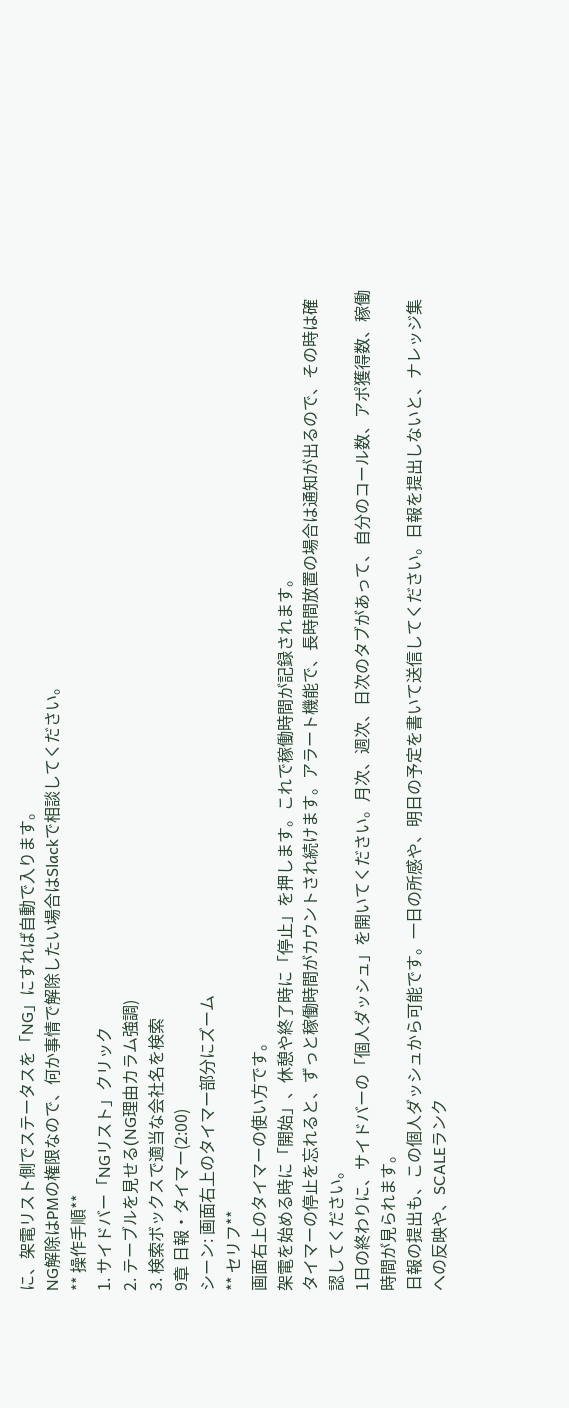に、架電リスト側でステータスを「NG」にすれば自動で入ります。
NG解除はPMの権限なので、何か事情で解除したい場合はSlackで相談してください。
** 操作手順**
1. サイドバー「NGリスト」クリック
2. テーブルを見せる(NG理由カラム強調)
3. 検索ボックスで適当な会社名を検索
9章 日報・タイマー(2:00)
シーン: 画面右上のタイマー部分にズーム
** セリフ**
画面右上のタイマーの使い方です。
架電を始める時に「開始」、休憩や終了時に「停止」を押します。これで稼働時間が記録されます。
タイマーの停止を忘れると、ずっと稼働時間がカウントされ続けます。アラート機能で、長時間放置の場合は通知が出るので、その時は確認してください。
1日の終わりに、サイドバーの「個人ダッシュ」を開いてください。月次、週次、日次のタブがあって、自分のコール数、アポ獲得数、稼働時間が見られます。
日報の提出も、この個人ダッシュから可能です。一日の所感や、明日の予定を書いて送信してください。日報を提出しないと、ナレッジ集への反映や、SCALEランク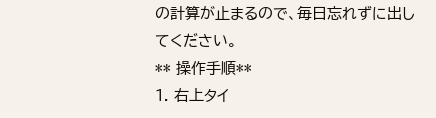の計算が止まるので、毎日忘れずに出してください。
** 操作手順**
1. 右上タイ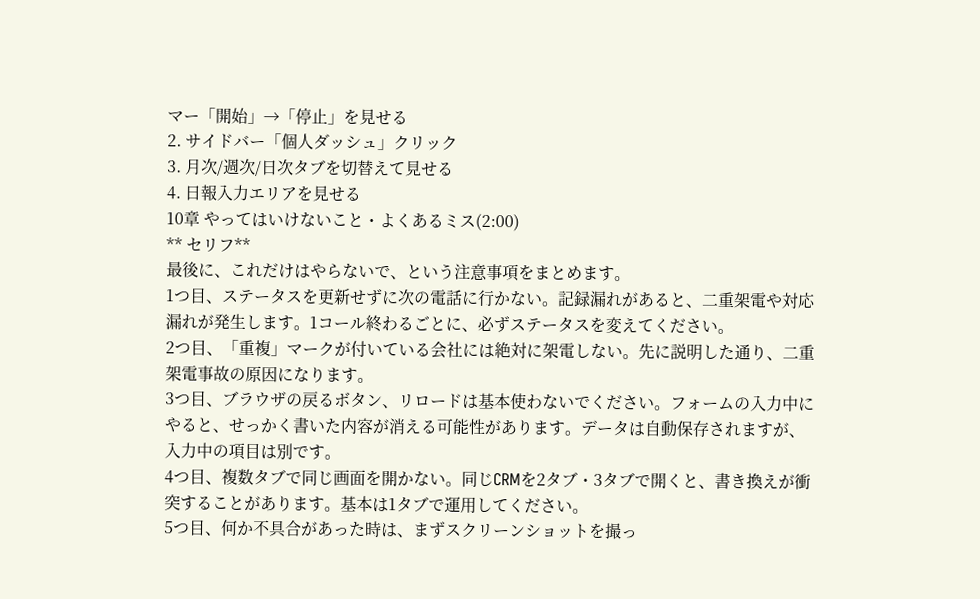マー「開始」→「停止」を見せる
2. サイドバー「個人ダッシュ」クリック
3. 月次/週次/日次タブを切替えて見せる
4. 日報入力エリアを見せる
10章 やってはいけないこと・よくあるミス(2:00)
** セリフ**
最後に、これだけはやらないで、という注意事項をまとめます。
1つ目、ステータスを更新せずに次の電話に行かない。記録漏れがあると、二重架電や対応漏れが発生します。1コール終わるごとに、必ずステータスを変えてください。
2つ目、「重複」マークが付いている会社には絶対に架電しない。先に説明した通り、二重架電事故の原因になります。
3つ目、ブラウザの戻るボタン、リロードは基本使わないでください。フォームの入力中にやると、せっかく書いた内容が消える可能性があります。データは自動保存されますが、入力中の項目は別です。
4つ目、複数タブで同じ画面を開かない。同じCRMを2タブ・3タブで開くと、書き換えが衝突することがあります。基本は1タブで運用してください。
5つ目、何か不具合があった時は、まずスクリーンショットを撮っ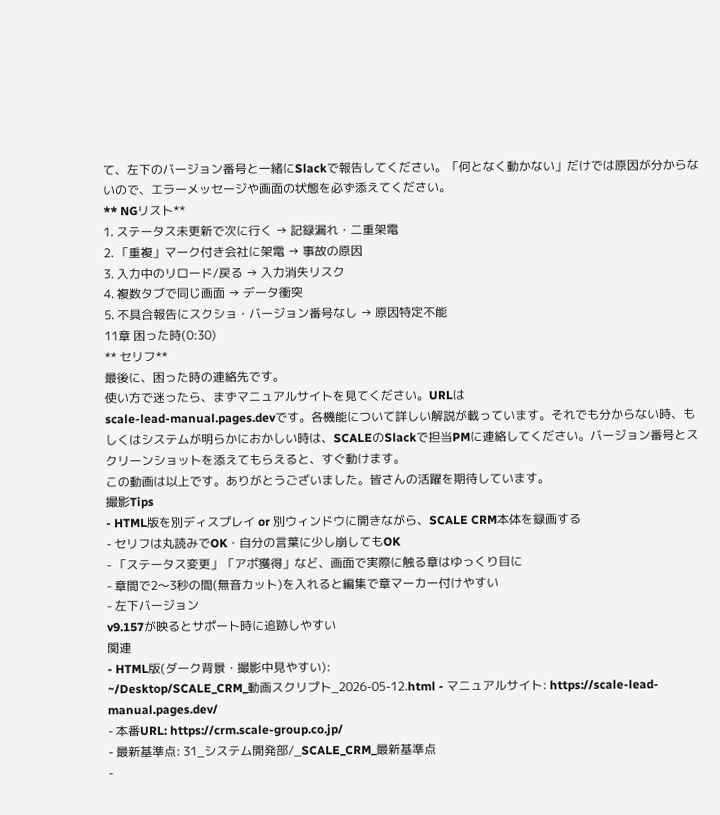て、左下のバージョン番号と一緒にSlackで報告してください。「何となく動かない」だけでは原因が分からないので、エラーメッセージや画面の状態を必ず添えてください。
** NGリスト**
1. ステータス未更新で次に行く → 記録漏れ・二重架電
2. 「重複」マーク付き会社に架電 → 事故の原因
3. 入力中のリロード/戻る → 入力消失リスク
4. 複数タブで同じ画面 → データ衝突
5. 不具合報告にスクショ・バージョン番号なし → 原因特定不能
11章 困った時(0:30)
** セリフ**
最後に、困った時の連絡先です。
使い方で迷ったら、まずマニュアルサイトを見てください。URLは
scale-lead-manual.pages.devです。各機能について詳しい解説が載っています。それでも分からない時、もしくはシステムが明らかにおかしい時は、SCALEのSlackで担当PMに連絡してください。バージョン番号とスクリーンショットを添えてもらえると、すぐ動けます。
この動画は以上です。ありがとうございました。皆さんの活躍を期待しています。
撮影Tips
- HTML版を別ディスプレイ or 別ウィンドウに開きながら、SCALE CRM本体を録画する
- セリフは丸読みでOK・自分の言葉に少し崩してもOK
- 「ステータス変更」「アポ獲得」など、画面で実際に触る章はゆっくり目に
- 章間で2〜3秒の間(無音カット)を入れると編集で章マーカー付けやすい
- 左下バージョン
v9.157が映るとサポート時に追跡しやすい
関連
- HTML版(ダーク背景・撮影中見やすい):
~/Desktop/SCALE_CRM_動画スクリプト_2026-05-12.html - マニュアルサイト: https://scale-lead-manual.pages.dev/
- 本番URL: https://crm.scale-group.co.jp/
- 最新基準点: 31_システム開発部/_SCALE_CRM_最新基準点
-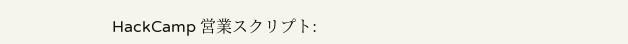HackCamp 営業スクリプト: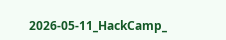2026-05-11_HackCamp_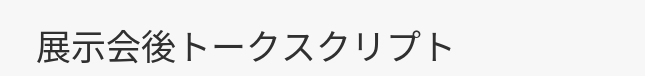展示会後トークスクリプト